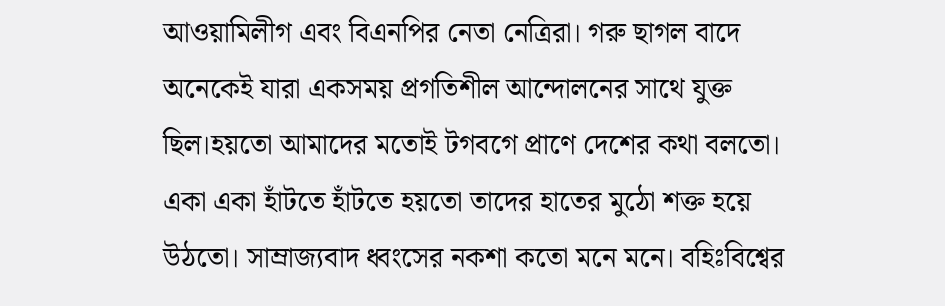আওয়ামিলীগ এবং বিএনপির নেতা নেত্রিরা। গরু ছাগল বাদে অনেকেই যারা একসময় প্রগতিশীল আন্দোলনের সাথে যুক্ত ছিল।হয়তো আমাদের মতোই টগবগে প্রাণে দেশের কথা বলতো। একা একা হাঁটতে হাঁটতে হয়তো তাদের হাতের মুঠো শক্ত হয়ে উঠতো। সাম্রাজ্যবাদ ধ্বংসের নকশা কতো মনে মনে। বহিঃবিশ্বের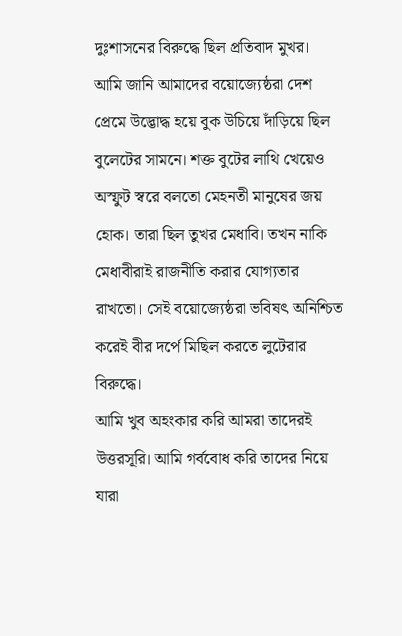দুঃশাসনের বিরুদ্ধে ছিল প্রতিবাদ মুখর।
আমি জানি আমাদের বয়োজ্যেষ্ঠরা দেশ প্রেমে উদ্ভোদ্ধ হয়ে বুক উচিয়ে দাঁড়িয়ে ছিল বুলেটের সামনে। শক্ত বুটের লাথি খেয়েও অস্ফুট স্বরে বলতো মেহনতী মানুষের জয় হোক। তারা ছিল তুখর মেধাবি। তখন নাকি মেধাবীরাই রাজনীতি করার যোগ্যতার রাখতো। সেই বয়োজ্যেষ্ঠরা ভবিষৎ অনিশ্চিত করেই বীর দর্পে মিছিল করতে লুটেরার বিরুদ্ধে।
আমি খুব অহংকার করি আমরা তাদেরই উত্তরসূরি। আমি গর্ববোধ করি তাদের নিয়ে যারা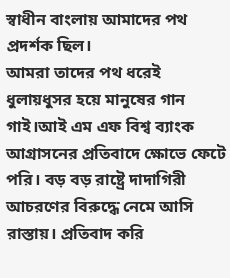স্বাধীন বাংলায় আমাদের পথ প্রদর্শক ছিল।
আমরা তাদের পথ ধরেই ধুলায়ধুসর হয়ে মানুষের গান গাই।আই এম এফ বিশ্ব ব্যাংক আগ্রাসনের প্রতিবাদে ক্ষোভে ফেটে পরি। বড় বড় রাষ্ট্রে দাদাগিরী আচরণের বিরুদ্ধে নেমে আসি রাস্তায়। প্রতিবাদ করি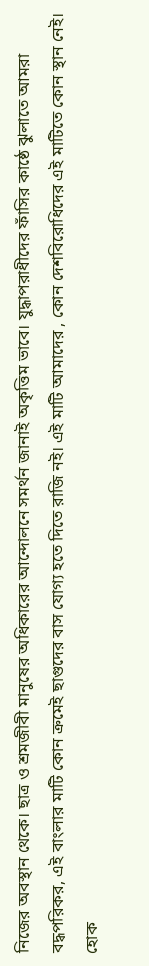নিজের অবস্থান থেকে। ছাত্র ও শ্রমজীবী মানুষের অধিকারের আন্দোলনে সমর্থন জানাই অকৃত্তিম ভাবে। যুদ্ধাপরাধীদের ফাঁসির কাষ্ঠে ঝুলাতে আমরা বদ্ধপরিকর, এই বাংলার মাটি কোন ক্রমেই ছাগুদের বাস যোগ্য হতে দিতে রাজি নই। এই মাটি আমাদের , কোন দেশবিরোধিদের এই মাটিতে কোন স্থান নেই। হোক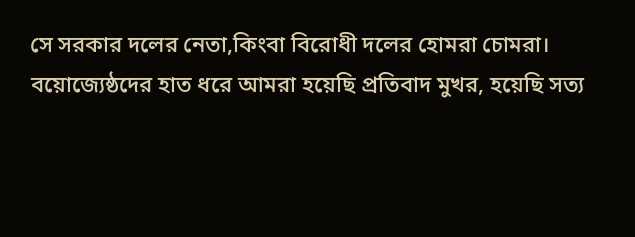সে সরকার দলের নেতা,কিংবা বিরোধী দলের হোমরা চোমরা।
বয়োজ্যেষ্ঠদের হাত ধরে আমরা হয়েছি প্রতিবাদ মুখর, হয়েছি সত্য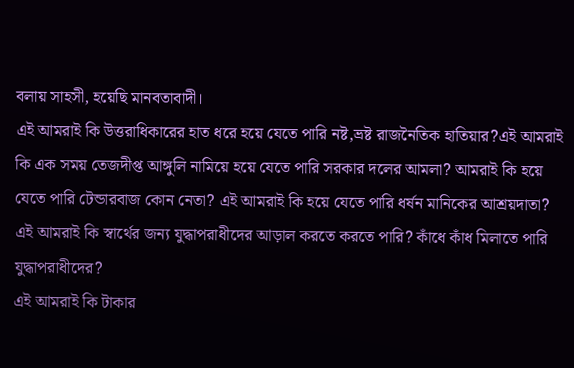বলায় সাহসী, হয়েছি মানবতাবাদী।
এই আমরাই কি উত্তরাধিকারের হাত ধরে হয়ে যেতে পারি নষ্ট,ভ্রষ্ট রাজনৈতিক হাতিয়ার?এই আমরাই কি এক সময় তেজদীপ্ত আঙ্গুলি নামিয়ে হয়ে যেতে পারি সরকার দলের আমলা? আমরাই কি হয়ে যেতে পারি টেন্ডারবাজ কোন নেতা? এই আমরাই কি হয়ে যেতে পারি ধর্ষন মানিকের আশ্রয়দাতা? এই আমরাই কি স্বার্থের জন্য যুদ্ধাপরাধীদের আড়াল করতে করতে পারি? কাঁধে কাঁধ মিলাতে পারি যুদ্ধাপরাধীদের?
এই আমরাই কি টাকার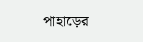পাহাড়ের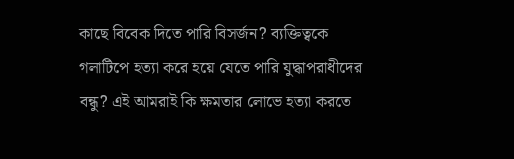কাছে বিবেক দিতে পারি বিসর্জন? ব্যক্তিত্বকে গলাটিপে হত্যা করে হয়ে যেতে পারি যুদ্ধাপরাধীদের বন্ধু? এই আমরাই কি ক্ষমতার লোভে হত্যা করতে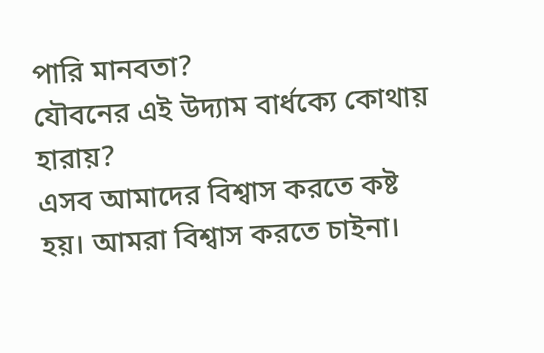পারি মানবতা?
যৌবনের এই উদ্যাম বার্ধক্যে কোথায় হারায়?
এসব আমাদের বিশ্বাস করতে কষ্ট হয়। আমরা বিশ্বাস করতে চাইনা।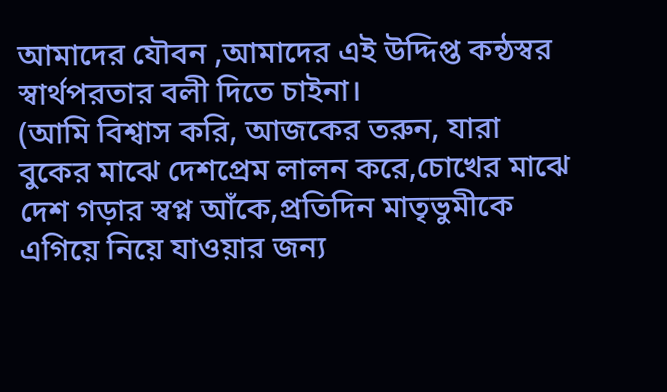আমাদের যৌবন ,আমাদের এই উদ্দিপ্ত কন্ঠস্বর স্বার্থপরতার বলী দিতে চাইনা।
(আমি বিশ্বাস করি, আজকের তরুন, যারা বুকের মাঝে দেশপ্রেম লালন করে,চোখের মাঝে দেশ গড়ার স্বপ্ন আঁকে,প্রতিদিন মাতৃভুমীকে এগিয়ে নিয়ে যাওয়ার জন্য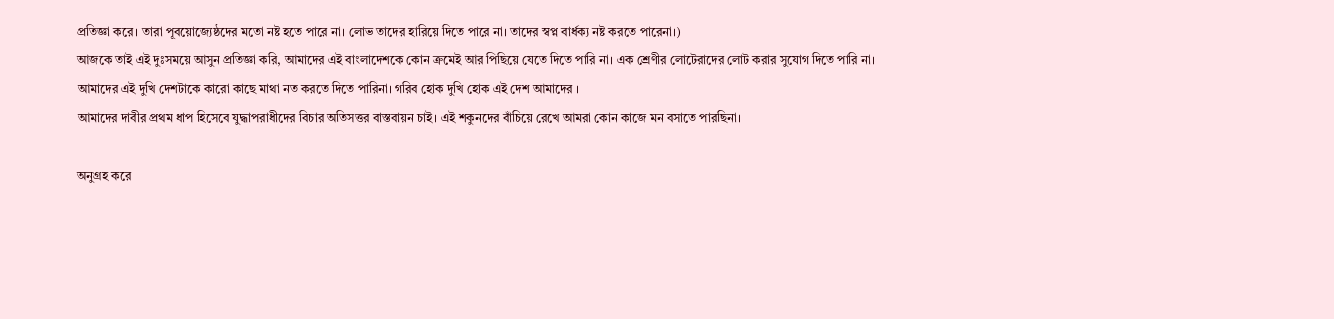প্রতিজ্ঞা করে। তারা পূবয়োজ্যেষ্ঠদের মতো নষ্ট হতে পারে না। লোভ তাদের হারিয়ে দিতে পারে না। তাদের স্বপ্ন বার্ধক্য নষ্ট করতে পারেনা।)
আজকে তাই এই দুঃসময়ে আসুন প্রতিজ্ঞা করি, আমাদের এই বাংলাদেশকে কোন ক্রমেই আর পিছিয়ে যেতে দিতে পারি না। এক শ্রেণীর লোটেরাদের লোট করার সুযোগ দিতে পারি না। আমাদের এই দুখি দেশটাকে কারো কাছে মাথা নত করতে দিতে পারিনা। গরিব হোক দুখি হোক এই দেশ আমাদের ।
আমাদের দাবীর প্রথম ধাপ হিসেবে যুদ্ধাপরাধীদের বিচার অতিসত্তর বাস্তবায়ন চাই। এই শকুনদের বাঁচিয়ে রেখে আমরা কোন কাজে মন বসাতে পারছিনা।

অনুগ্রহ করে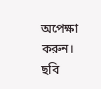অপেক্ষা করুন। ছবি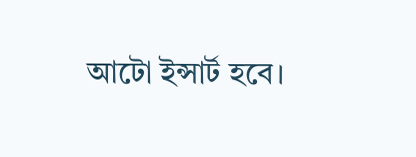আটো ইন্সার্ট হবে।